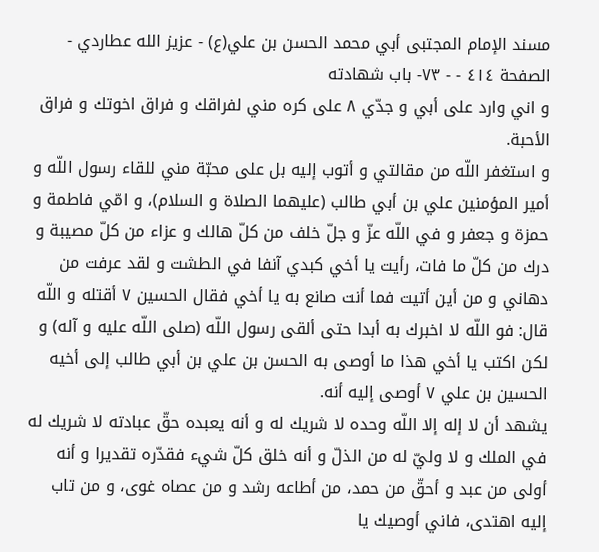مسند الإمام المجتبى أبي محمد الحسن بن علي(ع) - عزيز الله عطاردي - الصفحة ٤١٤ - - ٧٣- باب شهادته
و اني وارد على أبي و جدّي ٨ على كره مني لفراقك و فراق اخوتك و فراق الأحبة.
و استغفر اللّه من مقالتي و أتوب إليه بل على محبّة مني للقاء رسول اللّه و أمير المؤمنين علي بن أبي طالب (عليهما الصلاة و السلام)، و امّي فاطمة و حمزة و جعفر و في اللّه عزّ و جلّ خلف من كلّ هالك و عزاء من كلّ مصيبة و درك من كلّ ما فات، رأيت يا أخي كبدي آنفا في الطشت و لقد عرفت من دهاني و من أين أتيت فما أنت صانع به يا أخي فقال الحسين ٧ أقتله و اللّه قال: فو اللّه لا اخبرك به أبدا حتى ألقى رسول اللّه (صلى اللّه عليه و آله) و لكن اكتب يا أخي هذا ما أوصى به الحسن بن علي بن أبي طالب إلى أخيه الحسين بن علي ٧ أوصى إليه أنه.
يشهد أن لا إله إلا اللّه وحده لا شريك له و أنه يعبده حقّ عبادته لا شريك له في الملك و لا وليّ له من الذلّ و أنه خلق كلّ شيء فقدّره تقديرا و أنه أولى من عبد و أحقّ من حمد، من أطاعه رشد و من عصاه غوى، و من تاب إليه اهتدى، فاني أوصيك يا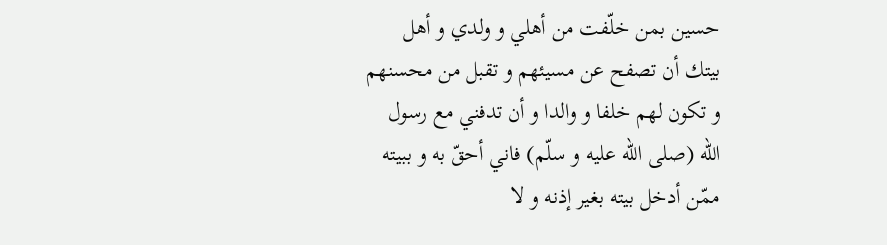حسين بمن خلّفت من أهلي و ولدي و أهل بيتك أن تصفح عن مسيئهم و تقبل من محسنهم و تكون لهم خلفا و والدا و أن تدفني مع رسول اللّه (صلى اللّه عليه و سلّم) فاني أحقّ به و ببيته ممّن أدخل بيته بغير إذنه و لا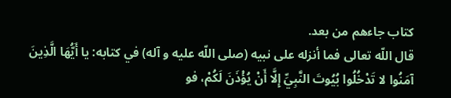كتاب جاءهم من بعد.
قال اللّه تعالى فما أنزله على نبيه (صلى اللّه عليه و آله) في كتابه: يا أَيُّهَا الَّذِينَ آمَنُوا لا تَدْخُلُوا بُيُوتَ النَّبِيِّ إِلَّا أَنْ يُؤْذَنَ لَكُمْ، فو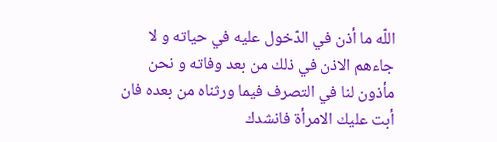اللّه ما أذن في الدّخول عليه في حياته و لا جاءهم الاذن في ذلك من بعد وفاته و نحن مأذون لنا في التصرف فيما ورثناه من بعده فان أبت عليك الامرأة فانشدك